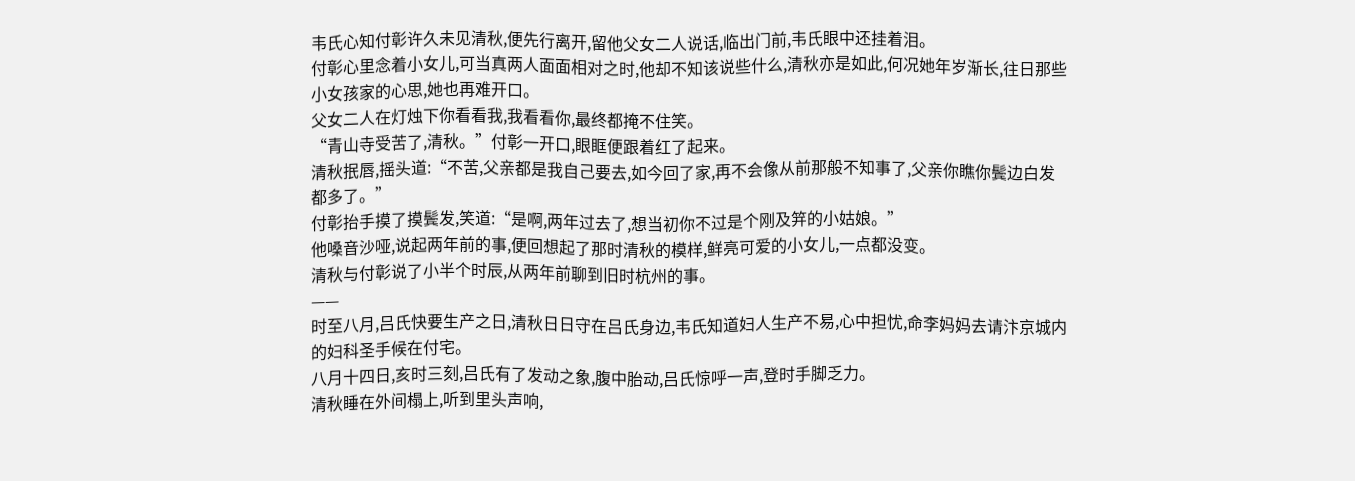韦氏心知付彰许久未见清秋,便先行离开,留他父女二人说话,临出门前,韦氏眼中还挂着泪。
付彰心里念着小女儿,可当真两人面面相对之时,他却不知该说些什么,清秋亦是如此,何况她年岁渐长,往日那些小女孩家的心思,她也再难开口。
父女二人在灯烛下你看看我,我看看你,最终都掩不住笑。
“青山寺受苦了,清秋。”付彰一开口,眼眶便跟着红了起来。
清秋抿唇,摇头道:“不苦,父亲都是我自己要去,如今回了家,再不会像从前那般不知事了,父亲你瞧你鬓边白发都多了。”
付彰抬手摸了摸鬓发,笑道:“是啊,两年过去了,想当初你不过是个刚及笄的小姑娘。”
他嗓音沙哑,说起两年前的事,便回想起了那时清秋的模样,鲜亮可爱的小女儿,一点都没变。
清秋与付彰说了小半个时辰,从两年前聊到旧时杭州的事。
——
时至八月,吕氏快要生产之日,清秋日日守在吕氏身边,韦氏知道妇人生产不易,心中担忧,命李妈妈去请汴京城内的妇科圣手候在付宅。
八月十四日,亥时三刻,吕氏有了发动之象,腹中胎动,吕氏惊呼一声,登时手脚乏力。
清秋睡在外间榻上,听到里头声响,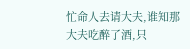忙命人去请大夫,谁知那大夫吃醉了酒,只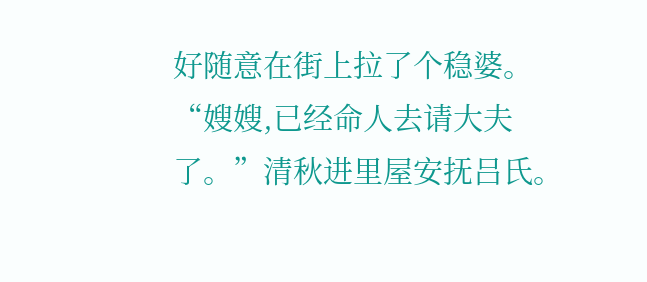好随意在街上拉了个稳婆。
“嫂嫂,已经命人去请大夫了。”清秋进里屋安抚吕氏。